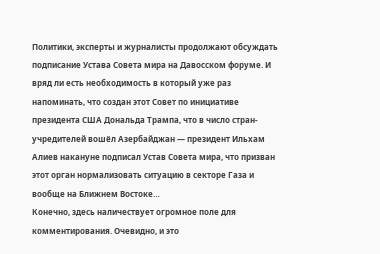Политики, эксперты и журналисты продолжают обсуждать подписание Устава Совета мира на Давосском форуме. И вряд ли есть необходимость в который уже раз напоминать, что создан этот Совет по инициативе президента США Дональда Трампа, что в число стран-учредителей вошёл Азербайджан — президент Ильхам Алиев накануне подписал Устав Совета мира, что призван этот орган нормализовать ситуацию в секторе Газа и вообще на Ближнем Востоке…
Конечно, здесь наличествует огромное поле для комментирования. Очевидно, и это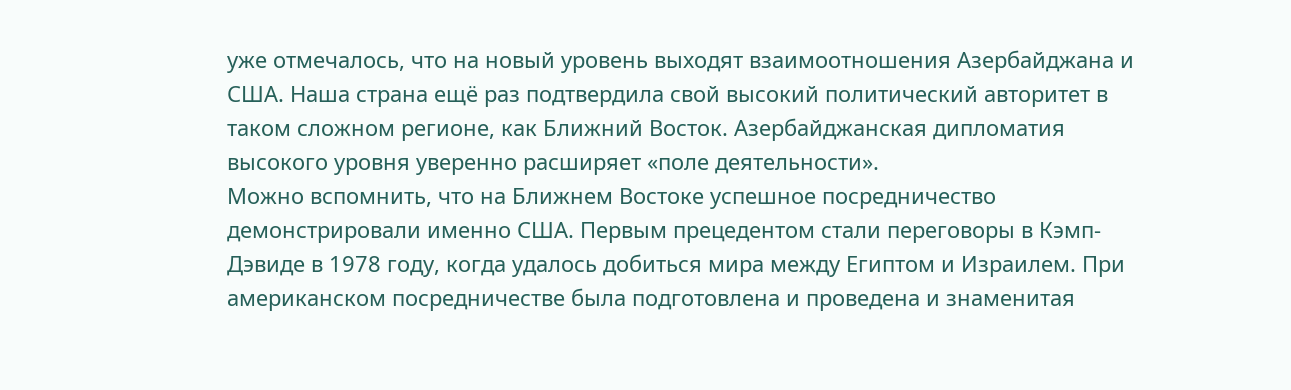уже отмечалось, что на новый уровень выходят взаимоотношения Азербайджана и США. Наша страна ещё раз подтвердила свой высокий политический авторитет в таком сложном регионе, как Ближний Восток. Азербайджанская дипломатия высокого уровня уверенно расширяет «поле деятельности».
Можно вспомнить, что на Ближнем Востоке успешное посредничество демонстрировали именно США. Первым прецедентом стали переговоры в Кэмп-Дэвиде в 1978 году, когда удалось добиться мира между Египтом и Израилем. При американском посредничестве была подготовлена и проведена и знаменитая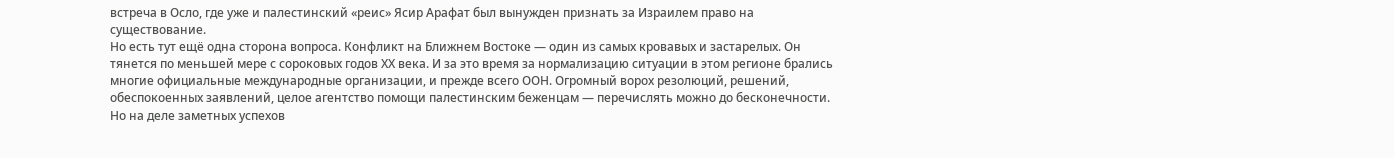встреча в Осло, где уже и палестинский «реис» Ясир Арафат был вынужден признать за Израилем право на существование.
Но есть тут ещё одна сторона вопроса. Конфликт на Ближнем Востоке — один из самых кровавых и застарелых. Он тянется по меньшей мере с сороковых годов ХХ века. И за это время за нормализацию ситуации в этом регионе брались многие официальные международные организации, и прежде всего ООН. Огромный ворох резолюций, решений, обеспокоенных заявлений, целое агентство помощи палестинским беженцам — перечислять можно до бесконечности. Но на деле заметных успехов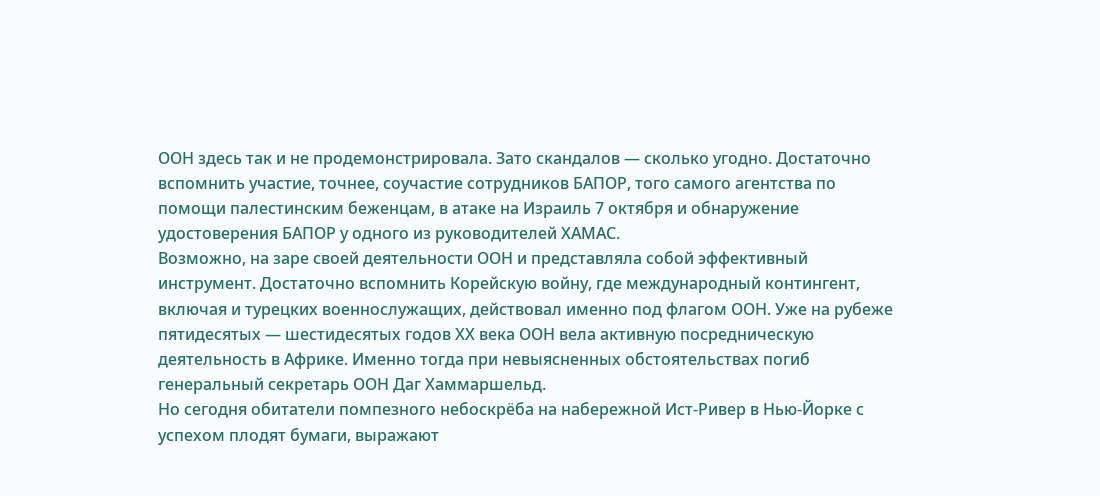ООН здесь так и не продемонстрировала. Зато скандалов — сколько угодно. Достаточно вспомнить участие, точнее, соучастие сотрудников БАПОР, того самого агентства по помощи палестинским беженцам, в атаке на Израиль 7 октября и обнаружение удостоверения БАПОР у одного из руководителей ХАМАС.
Возможно, на заре своей деятельности ООН и представляла собой эффективный инструмент. Достаточно вспомнить Корейскую войну, где международный контингент, включая и турецких военнослужащих, действовал именно под флагом ООН. Уже на рубеже пятидесятых — шестидесятых годов ХХ века ООН вела активную посредническую деятельность в Африке. Именно тогда при невыясненных обстоятельствах погиб генеральный секретарь ООН Даг Хаммаршельд.
Но сегодня обитатели помпезного небоскрёба на набережной Ист-Ривер в Нью-Йорке с успехом плодят бумаги, выражают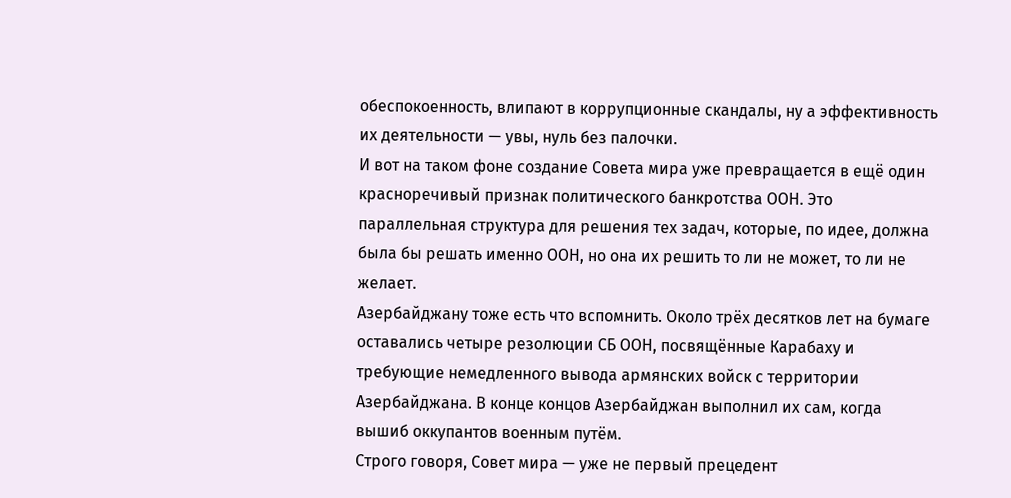обеспокоенность, влипают в коррупционные скандалы, ну а эффективность их деятельности — увы, нуль без палочки.
И вот на таком фоне создание Совета мира уже превращается в ещё один красноречивый признак политического банкротства ООН. Это параллельная структура для решения тех задач, которые, по идее, должна была бы решать именно ООН, но она их решить то ли не может, то ли не желает.
Азербайджану тоже есть что вспомнить. Около трёх десятков лет на бумаге оставались четыре резолюции СБ ООН, посвящённые Карабаху и требующие немедленного вывода армянских войск с территории Азербайджана. В конце концов Азербайджан выполнил их сам, когда вышиб оккупантов военным путём.
Строго говоря, Совет мира — уже не первый прецедент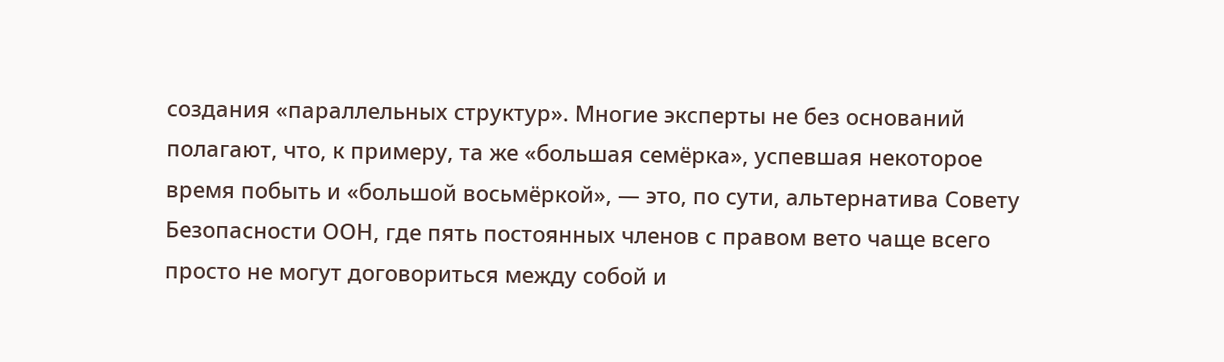создания «параллельных структур». Многие эксперты не без оснований полагают, что, к примеру, та же «большая семёрка», успевшая некоторое время побыть и «большой восьмёркой», — это, по сути, альтернатива Совету Безопасности ООН, где пять постоянных членов с правом вето чаще всего просто не могут договориться между собой и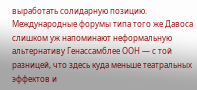выработать солидарную позицию. Международные форумы типа того же Давоса слишком уж напоминают неформальную альтернативу Генассамблее ООН — с той разницей, что здесь куда меньше театральных эффектов и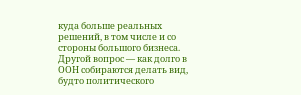куда больше реальных решений, в том числе и со стороны большого бизнеса.
Другой вопрос — как долго в ООН собираются делать вид, будто политического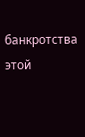банкротства этой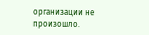организации не произошло.